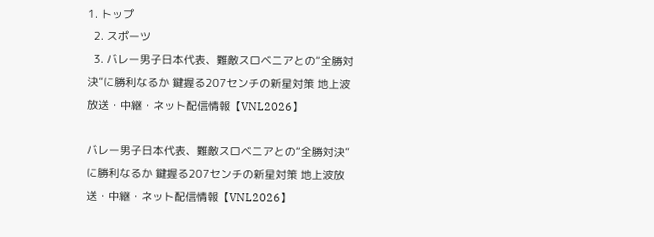1. トップ
  2. スポーツ
  3. バレー男子日本代表、難敵スロベニアとの“全勝対決”に勝利なるか 鍵握る207センチの新星対策 地上波放送・中継・ネット配信情報【VNL2026】

バレー男子日本代表、難敵スロベニアとの“全勝対決”に勝利なるか 鍵握る207センチの新星対策 地上波放送・中継・ネット配信情報【VNL2026】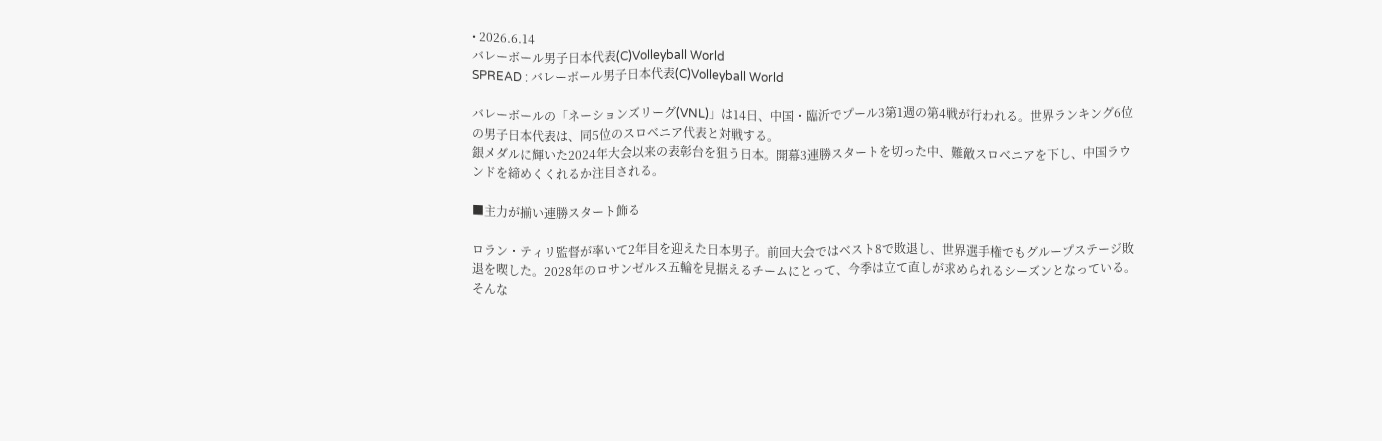• 2026.6.14
バレーボール男子日本代表(C)Volleyball World
SPREAD : バレーボール男子日本代表(C)Volleyball World

バレーボールの「ネーションズリーグ(VNL)」は14日、中国・臨沂でプール3第1週の第4戦が行われる。世界ランキング6位の男子日本代表は、同5位のスロベニア代表と対戦する。
銀メダルに輝いた2024年大会以来の表彰台を狙う日本。開幕3連勝スタートを切った中、難敵スロベニアを下し、中国ラウンドを締めくくれるか注目される。

■主力が揃い連勝スタート飾る

ロラン・ティリ監督が率いて2年目を迎えた日本男子。前回大会ではベスト8で敗退し、世界選手権でもグループステージ敗退を喫した。2028年のロサンゼルス五輪を見据えるチームにとって、今季は立て直しが求められるシーズンとなっている。
そんな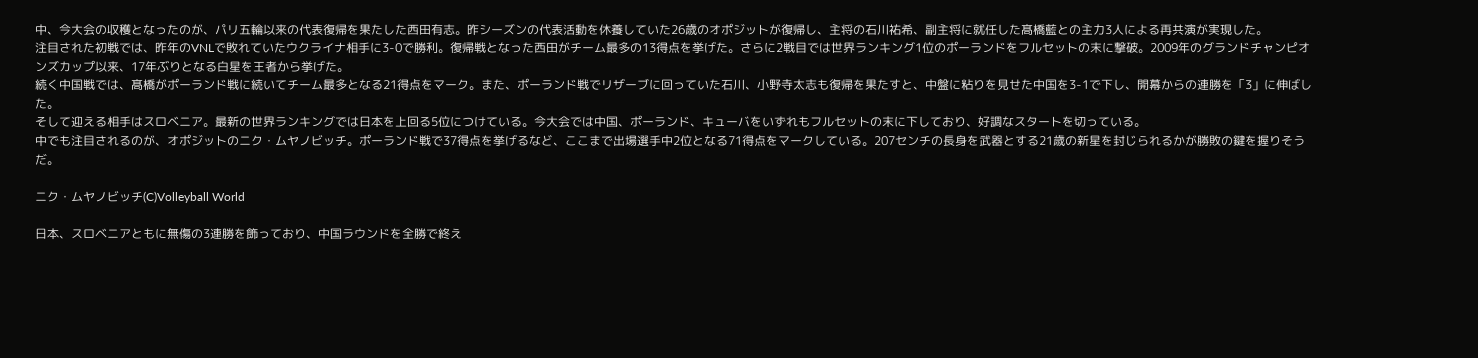中、今大会の収穫となったのが、パリ五輪以来の代表復帰を果たした西田有志。昨シーズンの代表活動を休養していた26歳のオポジットが復帰し、主将の石川祐希、副主将に就任した髙橋藍との主力3人による再共演が実現した。
注目された初戦では、昨年のVNLで敗れていたウクライナ相手に3-0で勝利。復帰戦となった西田がチーム最多の13得点を挙げた。さらに2戦目では世界ランキング1位のポーランドをフルセットの末に撃破。2009年のグランドチャンピオンズカップ以来、17年ぶりとなる白星を王者から挙げた。
続く中国戦では、髙橋がポーランド戦に続いてチーム最多となる21得点をマーク。また、ポーランド戦でリザーブに回っていた石川、小野寺太志も復帰を果たすと、中盤に粘りを見せた中国を3-1で下し、開幕からの連勝を「3」に伸ばした。
そして迎える相手はスロベニア。最新の世界ランキングでは日本を上回る5位につけている。今大会では中国、ポーランド、キューバをいずれもフルセットの末に下しており、好調なスタートを切っている。
中でも注目されるのが、オポジットのニク・ムヤノビッチ。ポーランド戦で37得点を挙げるなど、ここまで出場選手中2位となる71得点をマークしている。207センチの長身を武器とする21歳の新星を封じられるかが勝敗の鍵を握りそうだ。

ニク・ムヤノビッチ(C)Volleyball World

日本、スロベニアともに無傷の3連勝を飾っており、中国ラウンドを全勝で終え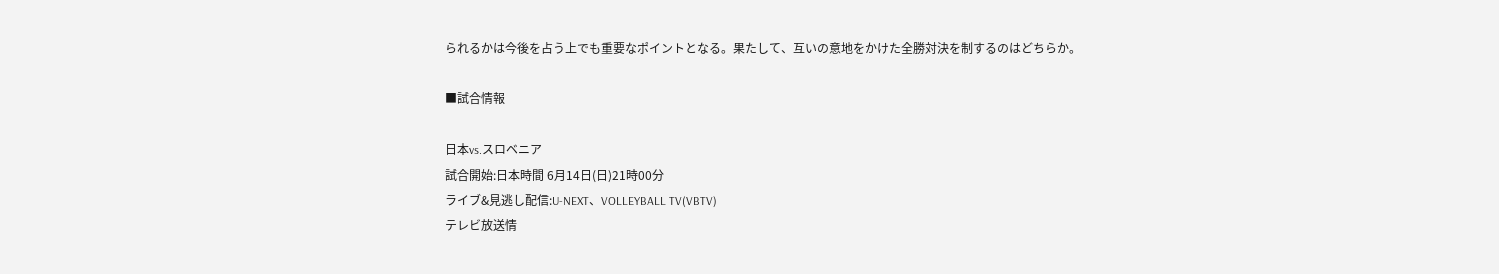られるかは今後を占う上でも重要なポイントとなる。果たして、互いの意地をかけた全勝対決を制するのはどちらか。

■試合情報

日本vs.スロベニア
試合開始:日本時間 6月14日(日)21時00分
ライブ&見逃し配信:U-NEXT、VOLLEYBALL TV(VBTV)
テレビ放送情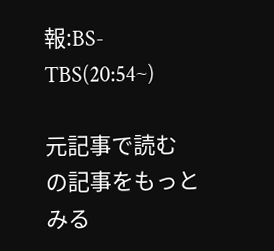報:BS-TBS(20:54~)

元記事で読む
の記事をもっとみる